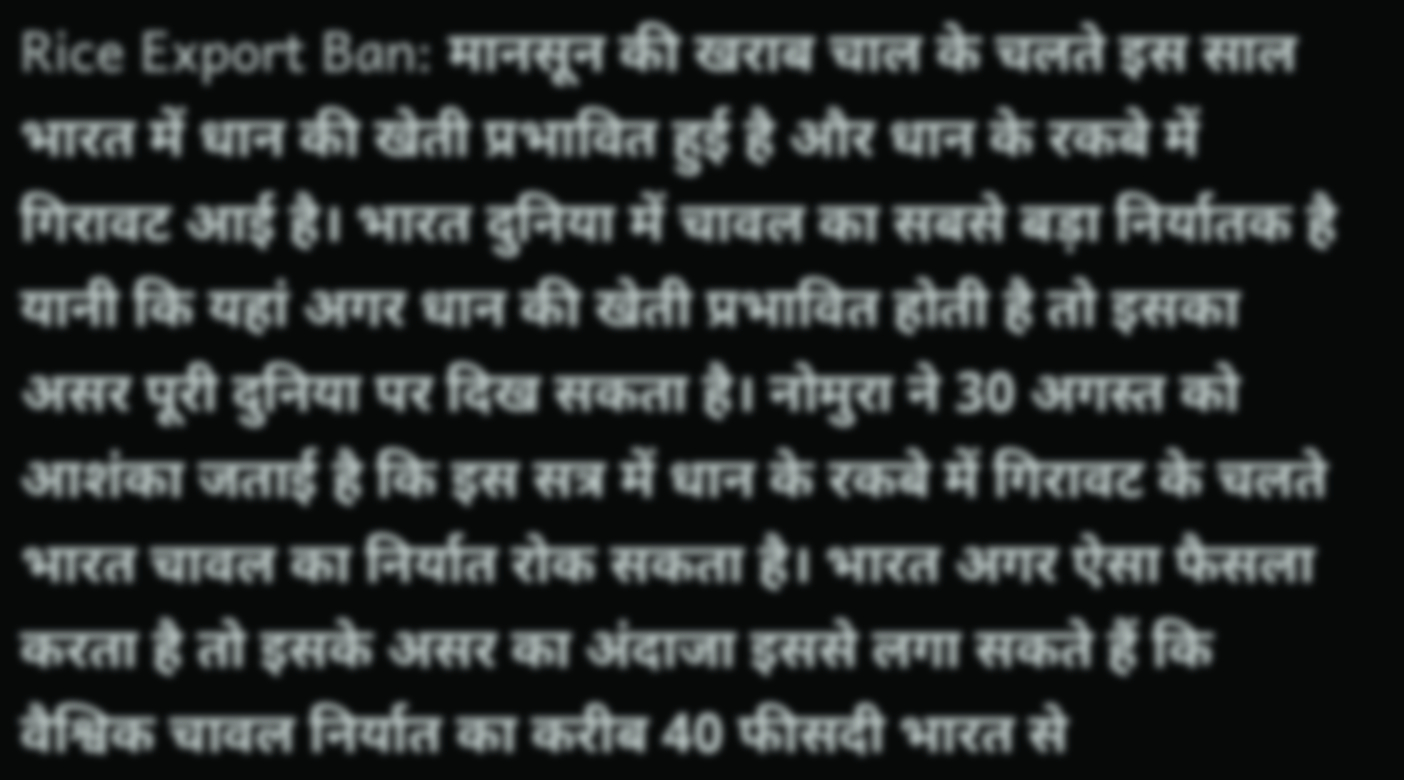Rice Export Ban: मानसून की खराब चाल के चलते इस साल भारत में धान की खेती प्रभावित हुई है और धान के रकबे में गिरावट आई है। भारत दुनिया में चावल का सबसे बड़ा निर्यातक है यानी कि यहां अगर धान की खेती प्रभावित होती है तो इसका असर पूरी दुनिया पर दिख सकता है। नोमुरा ने 30 अगस्त को आशंका जताई है कि इस सत्र में धान के रकबे में गिरावट के चलते भारत चावल का निर्यात रोक सकता है। भारत अगर ऐसा फैसला करता है तो इसके असर का अंदाजा इससे लगा सकते हैं कि वैश्विक चावल निर्यात का करीब 40 फीसदी भारत से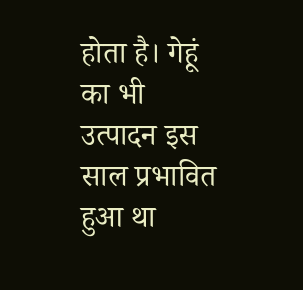होता है। गेहूं का भी उत्पादन इस साल प्रभावित हुआ था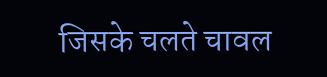जिसके चलते चावल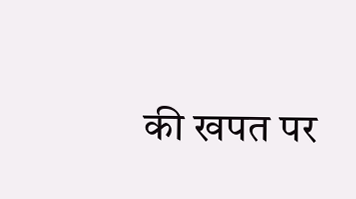की खपत पर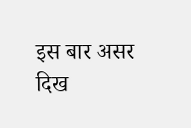इस बार असर दिख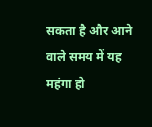सकता है और आने वाले समय में यह महंगा हो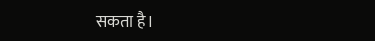सकता है।